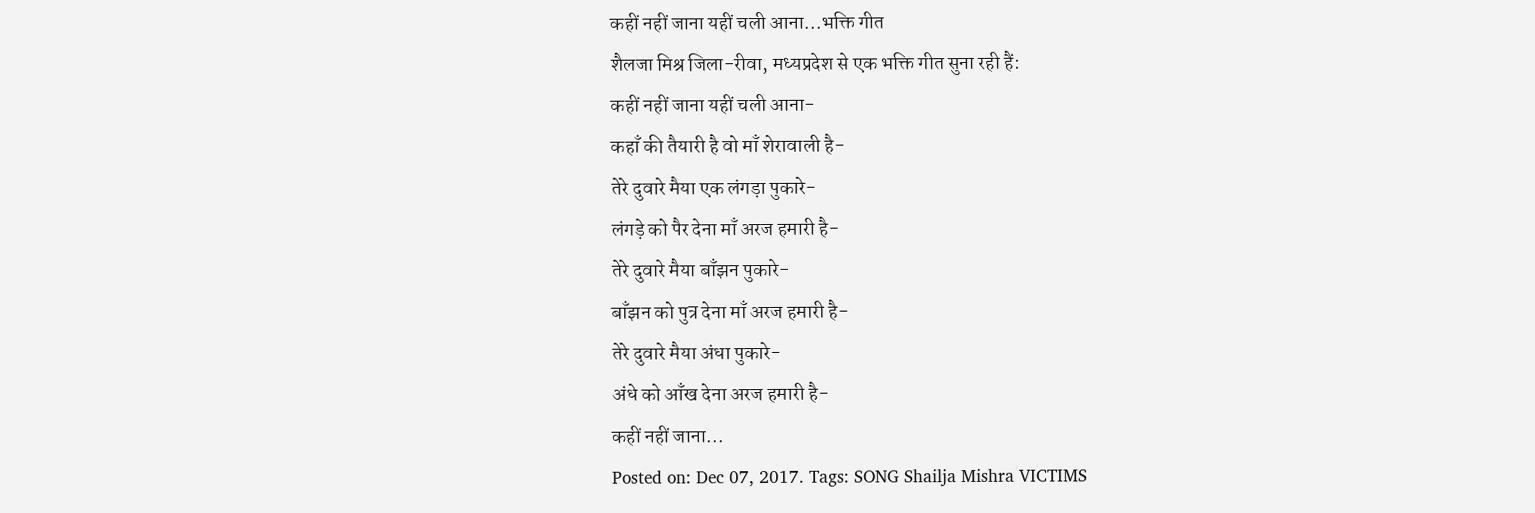कहीं नहीं जाना यहीं चली आना...भक्ति गीत
शैलजा मिश्र जिला-रीवा, मध्यप्रदेश से एक भक्ति गीत सुना रही हैं:
कहीं नहीं जाना यहीं चली आना-
कहाँ की तैयारी है वो माँ शेरावाली है-
तेरे दुवारे मैया एक लंगड़ा पुकारे-
लंगड़े को पैर देना माँ अरज हमारी है-
तेरे दुवारे मैया बाँझन पुकारे-
बाँझन को पुत्र देना माँ अरज हमारी है-
तेरे दुवारे मैया अंधा पुकारे-
अंधे को आँख देना अरज हमारी है-
कहीं नहीं जाना...
Posted on: Dec 07, 2017. Tags: SONG Shailja Mishra VICTIMS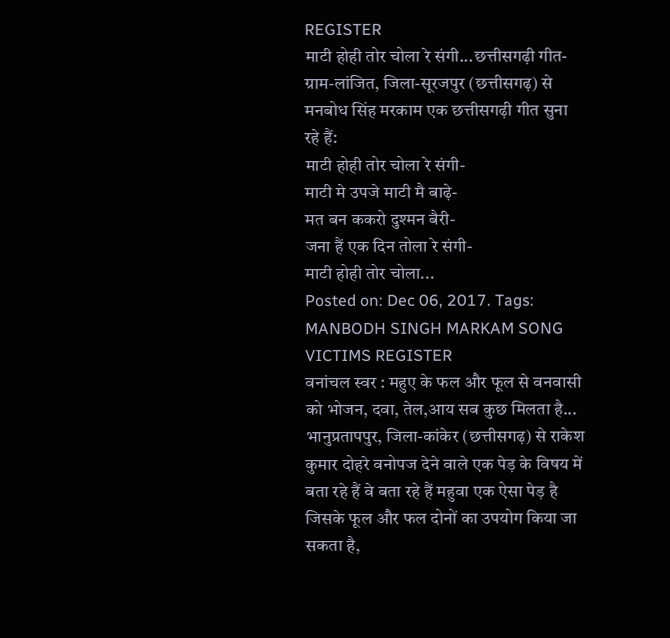REGISTER
माटी होही तोर चोला रे संगी...छत्तीसगढ़ी गीत-
ग्राम-लांजित, जिला-सूरजपुर (छत्तीसगढ़) से मनबोध सिंह मरकाम एक छत्तीसगढ़ी गीत सुना रहे हैं:
माटी होही तोर चोला रे संगी-
माटी मे उपजे माटी मै बाढ़े-
मत बन ककरो दुश्मन बैरी-
जना हैं एक दिन तोला रे संगी-
माटी होही तोर चोला...
Posted on: Dec 06, 2017. Tags: MANBODH SINGH MARKAM SONG VICTIMS REGISTER
वनांचल स्वर : महुए के फल और फूल से वनवासी को भोजन, दवा, तेल,आय सब कुछ मिलता है...
भानुप्रतापपुर, जिला-कांकेर (छत्तीसगढ़) से राकेश कुमार दोहरे वनोपज देने वाले एक पेड़ के विषय में बता रहे हैं वे बता रहे हैं महुवा एक ऐसा पेड़ है जिसके फूल और फल दोनों का उपयोग किया जा सकता है,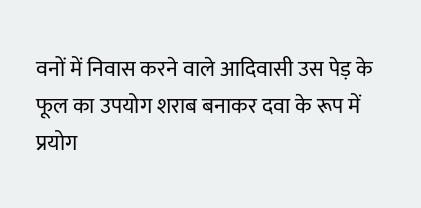वनों में निवास करने वाले आदिवासी उस पेड़ के फूल का उपयोग शराब बनाकर दवा के रूप में प्रयोग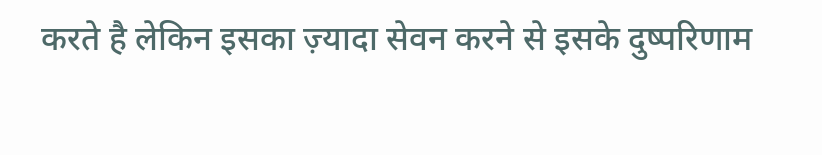करते है लेकिन इसका ज़्यादा सेवन करने से इसके दुष्परिणाम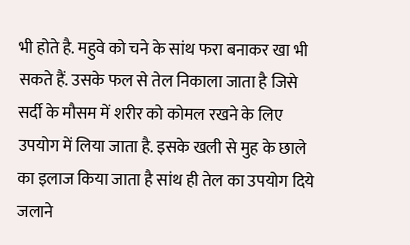भी होते है. महुवे को चने के सांथ फरा बनाकर खा भी सकते हैं. उसके फल से तेल निकाला जाता है जिसे सर्दी के मौसम में शरीर को कोमल रखने के लिए उपयोग में लिया जाता है. इसके खली से मुह के छाले का इलाज किया जाता है सांथ ही तेल का उपयोग दिये जलाने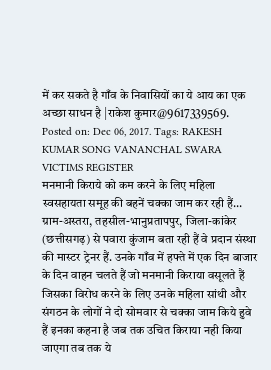में कर सकते है गाँव के निवासियों का ये आय का एक अच्छा साधन है |राकेश कुमार@9617339569.
Posted on: Dec 06, 2017. Tags: RAKESH KUMAR SONG VANANCHAL SWARA VICTIMS REGISTER
मनमानी किराये को कम करने के लिए महिला स्वसहायता समूह की बहनें चक्का जाम कर रही हैं...
ग्राम-अस्तरा, तहसील-भानुप्रतापपुर, जिला-कांकेर (छत्तीसगढ़) से पवारा कुंजाम बता रही हैं वे प्रदान संस्था की मास्टर ट्रेनर हैं. उनके गाँव में हफ्ते में एक दिन बाजार के दिन वाहन चलते हैं जो मनमानी किराया वसूलते हैं जिसका विरोध करने के लिए उनके महिला सांथी और संगठन के लोगों ने दो सोमवार से चक्का जाम किये हुवे हैं इनका कहना है जब तक उचित किराया नही किया जाएगा तब तक ये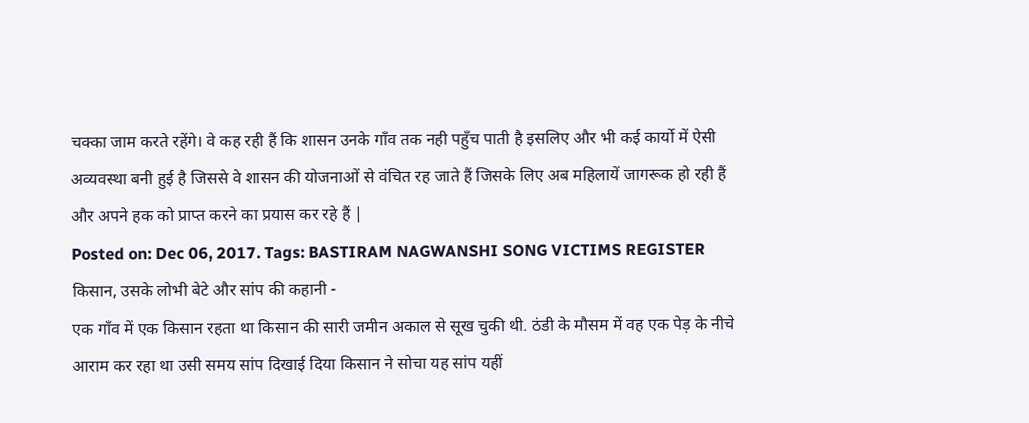चक्का जाम करते रहेंगे। वे कह रही हैं कि शासन उनके गाँव तक नही पहुँच पाती है इसलिए और भी कई कार्यो में ऐसी अव्यवस्था बनी हुई है जिससे वे शासन की योजनाओं से वंचित रह जाते हैं जिसके लिए अब महिलायें जागरूक हो रही हैं और अपने हक को प्राप्त करने का प्रयास कर रहे हैं |
Posted on: Dec 06, 2017. Tags: BASTIRAM NAGWANSHI SONG VICTIMS REGISTER
किसान, उसके लोभी बेटे और सांप की कहानी -
एक गाँव में एक किसान रहता था किसान की सारी जमीन अकाल से सूख चुकी थी. ठंडी के मौसम में वह एक पेड़ के नीचे आराम कर रहा था उसी समय सांप दिखाई दिया किसान ने सोचा यह सांप यहीं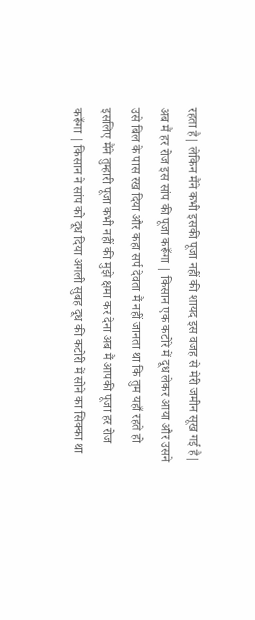रहता है| लेकिन मैंने कभी इसकी पूजा नहीं की शायद इस वजह से मेरी जमीन सूख गई है| अब मैं हर रोज इस सांप की पूजा करूँगा | किसान एक कटोरे में दूध लेकर आया और उसने उसे बिल के पास रख दिया और कहा सर्प देवता मैं नहीं जानता था कि तुम यहाँ रहते हो इसलिए मैंने तुम्हारी पूजा कभी नहीं की मुझे क्षमा कर देना अब मैं आपकी पूजा हर रोज करूँगा | किसान ने सांप को दूध दिया अगली सुबह दूध की कटोरी में सोने का सिक्का था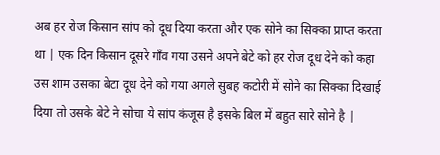अब हर रोज किसान सांप को दूध दिया करता और एक सोने का सिक्का प्राप्त करता था | एक दिन किसान दूसरे गाँव गया उसने अपने बेटे को हर रोज दूध देने को कहा उस शाम उसका बेटा दूध देने को गया अगले सुबह कटोरी में सोने का सिक्का दिखाई दिया तो उसके बेटे ने सोचा ये सांप कंजूस है इसके बिल में बहुत सारे सोने है |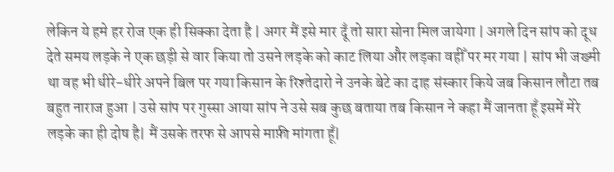लेकिन ये हमे हर रोज एक ही सिक्का देता है | अगर मैं इसे मार दूँ तो सारा सोना मिल जायेगा | अगले दिन सांप को दूध देते समय लड़के ने एक छड़ी से वार किया तो उसने लड़के को काट लिया और लड़का वहीँ पर मर गया | सांप भी जख्मी था वह भी धीरे-धीरे अपने बिल पर गया किसान के रिश्तेदारो ने उनके बेटे का दाह संस्कार किये जब किसान लौटा तब बहुत नाराज हुआ | उसे सांप पर गुस्सा आया सांप ने उसे सब कुछ बताया तब किसान ने कहा मैं जानता हूँ इसमें मेरे लड़के का ही दोष है| मैं उसके तरफ से आपसे माफ़ी मांगता हूँ|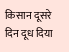किसान दूसरे दिन दूध दिया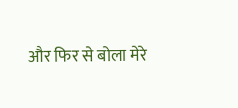और फिर से बोला मेरे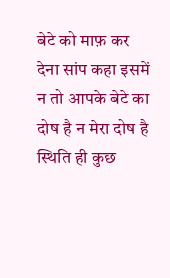बेटे को माफ़ कर देना सांप कहा इसमें न तो आपके बेटे का दोष है न मेरा दोष है स्थिति ही कुछ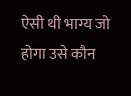ऐसी थी भाग्य जो होगा उसे कौन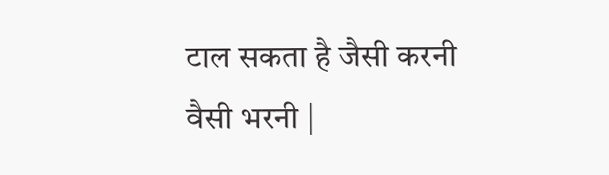टाल सकता है जैसी करनी वैसी भरनी |